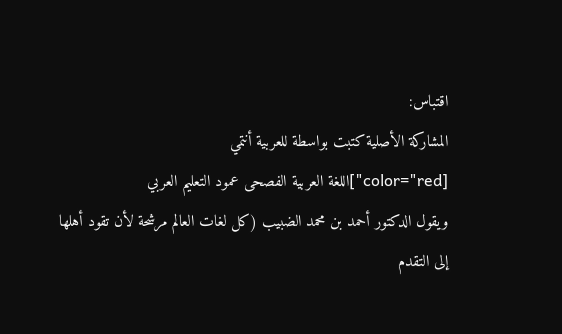اقتباس:
المشاركة الأصلية كتبت بواسطة للعربية أنتمي
[color="red"]اللغة العربية الفصحى عمود التعليم العربي
ويقول الدكتور أحمد بن محمد الضبيب (كل لغات العالم مرشحة لأن تقود أهلها إلى التقدم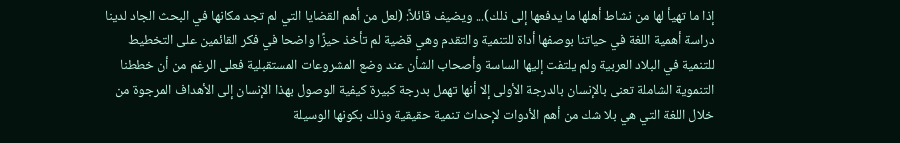إذا ما تهيأ لها من نشاط أهلها ما يدفعها إلى ذلك)... ويضيف قائلاً: (لعل من أهم القضايا التي لم تجد مكانها في البحث الجاد لدينا دراسة أهمية اللغة في حياتنا بوصفها أداة للتنمية والتقدم وهي قضية لم تأخذ حيزًا واضحا في فكر القائمين على التخطيط للتنمية في البلاد العربية ولم يلتفت إليها الساسة وأصحاب الشأن عند وضع المشروعات المستقبلية فعلى الرغم من أن خططنا التنموية الشاملة تعنى بالإنسان بالدرجة الأولى إلا أنها تهمل بدرجة كبيرة كيفية الوصول بهذا الإنسان إلى الأهداف المرجوة من خلال اللغة التي هي بلا شك من أهم الأدوات لإحداث تنمية حقيقية وذلك بكونها الوسيلة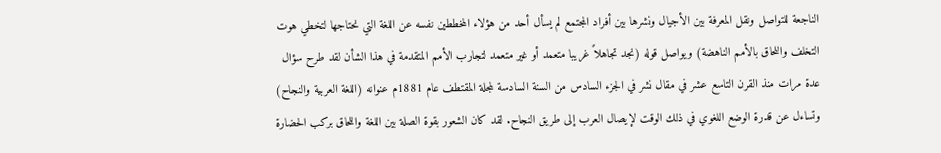الناجعة للتواصل ونقل المعرفة بين الأجيال ونشرها بين أفراد المجتمع لم يسأل أحد من هؤلاء المخططين نفسه عن اللغة التي نحتاجها لتخطي هوت التخلف واللحاق بالأمم الناهضة) ويواصل قوله (نجد تجاهلاً غريبا متعمد أو غير متعمد لتجارب الأمم المتقدمة في هذا الشأن لقد طرح سؤال عدة مرات منذ القرن التاسع عشر في مقال نشر في الجزء السادس من السنة السادسة لمجلة المقتطف عام 1881م عنوانه (اللغة العربية والنجاح) وتساءل عن قدرة الوضع اللغوي في ذلك الوقت لإيصال العرب إلى طريق النجاح. لقد كان الشعور بقوة الصلة بين اللغة واللحاق بركب الحضارة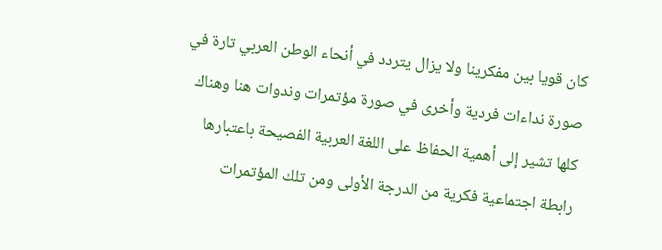كان قويا بين مفكرينا ولا يزال يتردد في أنحاء الوطن العربي تارة في صورة نداءات فردية وأخرى في صورة مؤتمرات وندوات هنا وهناك كلها تشير إلى أهمية الحفاظ على اللغة العربية الفصيحة باعتبارها رابطة اجتماعية فكرية من الدرجة الأولى ومن تلك المؤتمرات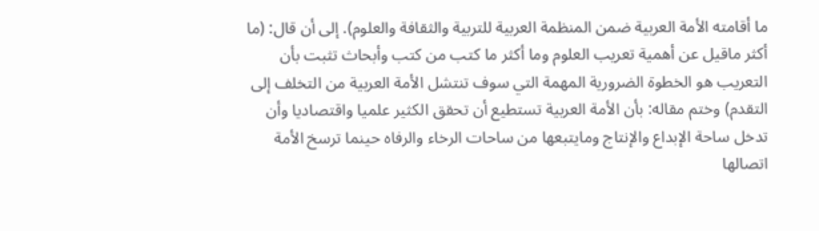ما أقامته الأمة العربية ضمن المنظمة العربية للتربية والثقافة والعلوم). إلى أن قال: (ما أكثر ماقيل عن أهمية تعريب العلوم وما أكثر ما كتب من كتب وأبحاث تثبت بأن التعريب هو الخطوة الضرورية المهمة التي سوف تنتشل الأمة العربية من التخلف إلى التقدم) وختم مقاله: بأن الأمة العربية تستطيع أن تحقق الكثير علميا واقتصاديا وأن تدخل ساحة الإبداع والإنتاج ومايتبعها من ساحات الرخاء والرفاه حينما ترسخ الأمة اتصالها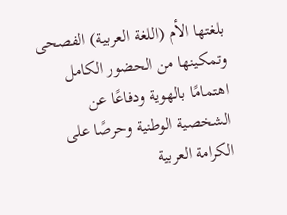بلغتها الأم (اللغة العربية) الفصحى وتمكينها من الحضور الكامل اهتمامًا بالهوية ودفاعًا عن الشخصية الوطنية وحرصًا على الكرامة العربية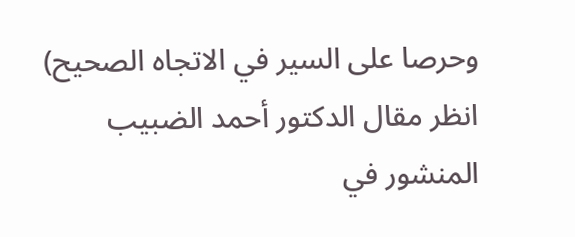وحرصا على السير في الاتجاه الصحيح) انظر مقال الدكتور أحمد الضبيب المنشور في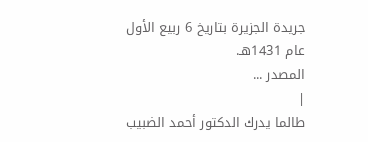جريدة الجزيرة بتاريخ 6 ربيع الأول عام 1431هـ.
المصدر ...
|
طالما يدرك الدكتور أحمد الضبيب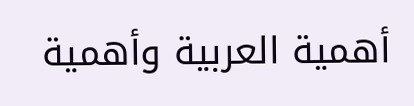أهمية العربية وأهمية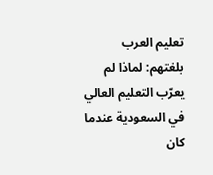تعليم العرب بلغتهم: لماذا لم يعرّب التعليم العالي في السعودية عندما كان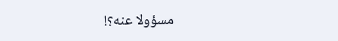مسؤولا عنه؟!